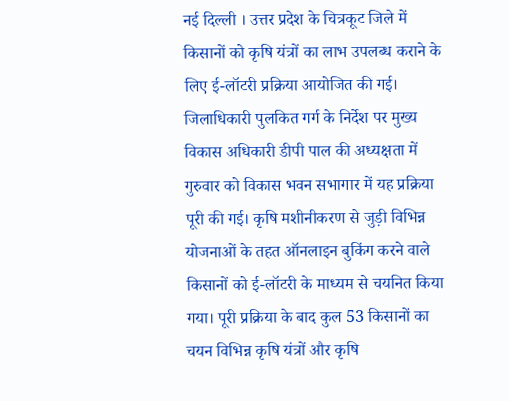नई दिल्ली । उत्तर प्रदेश के चित्रकूट जिले में किसानों को कृषि यंत्रों का लाभ उपलब्ध कराने के लिए ई-लॉटरी प्रक्रिया आयोजित की गई। जिलाधिकारी पुलकित गर्ग के निर्देश पर मुख्य विकास अधिकारी डीपी पाल की अध्यक्षता में गुरुवार को विकास भवन सभागार में यह प्रक्रिया पूरी की गई। कृषि मशीनीकरण से जुड़ी विभिन्न योजनाओं के तहत ऑनलाइन बुकिंग करने वाले किसानों को ई-लॉटरी के माध्यम से चयनित किया गया। पूरी प्रक्रिया के बाद कुल 53 किसानों का चयन विभिन्न कृषि यंत्रों और कृषि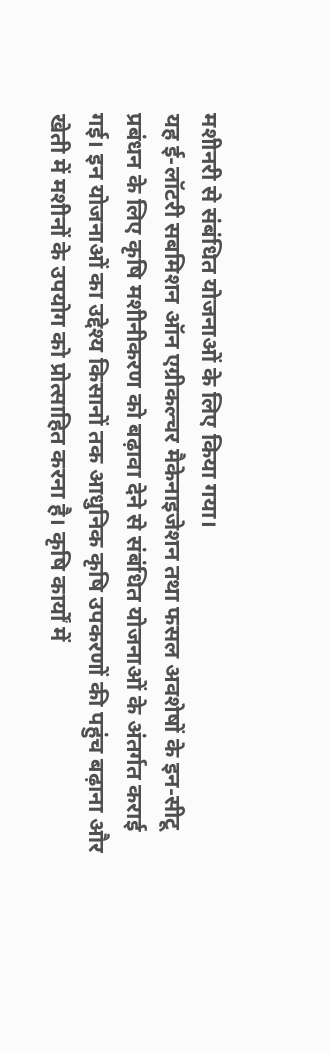मशीनरी से संबंधित योजनाओं के लिए किया गया।
यह ई-लॉटरी सबमिशन ऑन एग्रीकल्चर मैकेनाइजेशन तथा फसल अवशेषों के इन-सीटू प्रबंधन के लिए कृषि मशीनीकरण को बढ़ावा देने से संबंधित योजनाओं के अंतर्गत कराई गई। इन योजनाओं का उद्देश्य किसानों तक आधुनिक कृषि उपकरणों की पहुंच बढ़ाना और खेती में मशीनों के उपयोग को प्रोत्साहित करना है। कृषि कार्यों में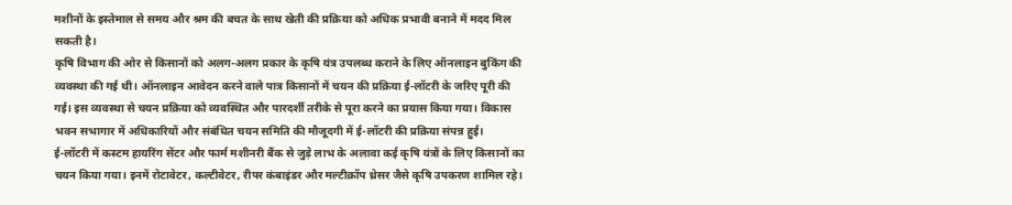मशीनों के इस्तेमाल से समय और श्रम की बचत के साथ खेती की प्रक्रिया को अधिक प्रभावी बनाने में मदद मिल सकती है।
कृषि विभाग की ओर से किसानों को अलग-अलग प्रकार के कृषि यंत्र उपलब्ध कराने के लिए ऑनलाइन बुकिंग की व्यवस्था की गई थी। ऑनलाइन आवेदन करने वाले पात्र किसानों में चयन की प्रक्रिया ई-लॉटरी के जरिए पूरी की गई। इस व्यवस्था से चयन प्रक्रिया को व्यवस्थित और पारदर्शी तरीके से पूरा करने का प्रयास किया गया। विकास भवन सभागार में अधिकारियों और संबंधित चयन समिति की मौजूदगी में ई-लॉटरी की प्रक्रिया संपन्न हुई।
ई-लॉटरी में कस्टम हायरिंग सेंटर और फार्म मशीनरी बैंक से जुड़े लाभ के अलावा कई कृषि यंत्रों के लिए किसानों का चयन किया गया। इनमें रोटावेटर, कल्टीवेटर, रीपर कंबाइंडर और मल्टीक्रॉप थ्रेसर जैसे कृषि उपकरण शामिल रहे।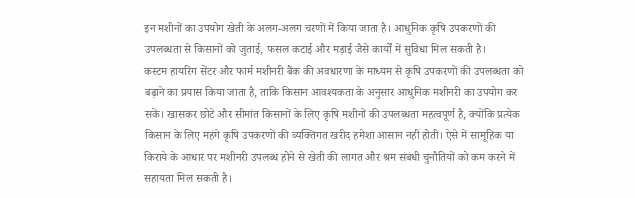इन मशीनों का उपयोग खेती के अलग-अलग चरणों में किया जाता है। आधुनिक कृषि उपकरणों की उपलब्धता से किसानों को जुताई, फसल कटाई और मड़ाई जैसे कार्यों में सुविधा मिल सकती है।
कस्टम हायरिंग सेंटर और फार्म मशीनरी बैंक की अवधारणा के माध्यम से कृषि उपकरणों की उपलब्धता को बढ़ाने का प्रयास किया जाता है, ताकि किसान आवश्यकता के अनुसार आधुनिक मशीनरी का उपयोग कर सकें। खासकर छोटे और सीमांत किसानों के लिए कृषि मशीनों की उपलब्धता महत्वपूर्ण है, क्योंकि प्रत्येक किसान के लिए महंगे कृषि उपकरणों की व्यक्तिगत खरीद हमेशा आसान नहीं होती। ऐसे में सामूहिक या किराये के आधार पर मशीनरी उपलब्ध होने से खेती की लागत और श्रम संबंधी चुनौतियों को कम करने में सहायता मिल सकती है।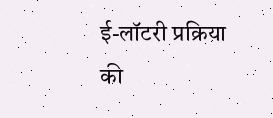ई-लॉटरी प्रक्रिया की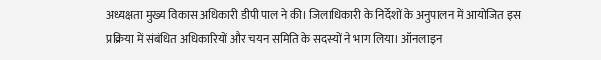अध्यक्षता मुख्य विकास अधिकारी डीपी पाल ने की। जिलाधिकारी के निर्देशों के अनुपालन में आयोजित इस प्रक्रिया में संबंधित अधिकारियों और चयन समिति के सदस्यों ने भाग लिया। ऑनलाइन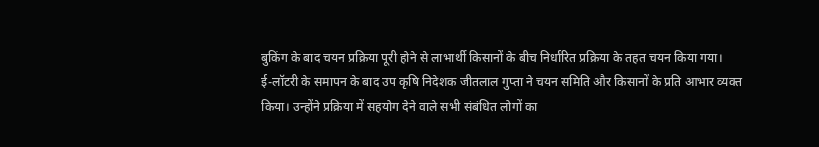बुकिंग के बाद चयन प्रक्रिया पूरी होने से लाभार्थी किसानों के बीच निर्धारित प्रक्रिया के तहत चयन किया गया।
ई-लॉटरी के समापन के बाद उप कृषि निदेशक जीतलाल गुप्ता ने चयन समिति और किसानों के प्रति आभार व्यक्त किया। उन्होंने प्रक्रिया में सहयोग देने वाले सभी संबंधित लोगों का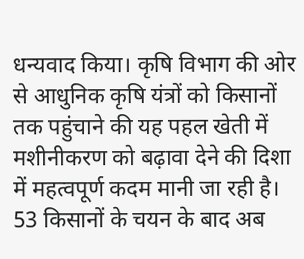धन्यवाद किया। कृषि विभाग की ओर से आधुनिक कृषि यंत्रों को किसानों तक पहुंचाने की यह पहल खेती में मशीनीकरण को बढ़ावा देने की दिशा में महत्वपूर्ण कदम मानी जा रही है। 53 किसानों के चयन के बाद अब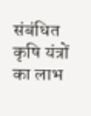संबंधित कृषि यंत्रों का लाभ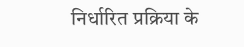निर्धारित प्रक्रिया के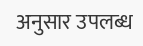अनुसार उपलब्ध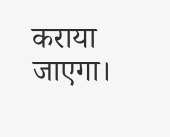कराया जाएगा।